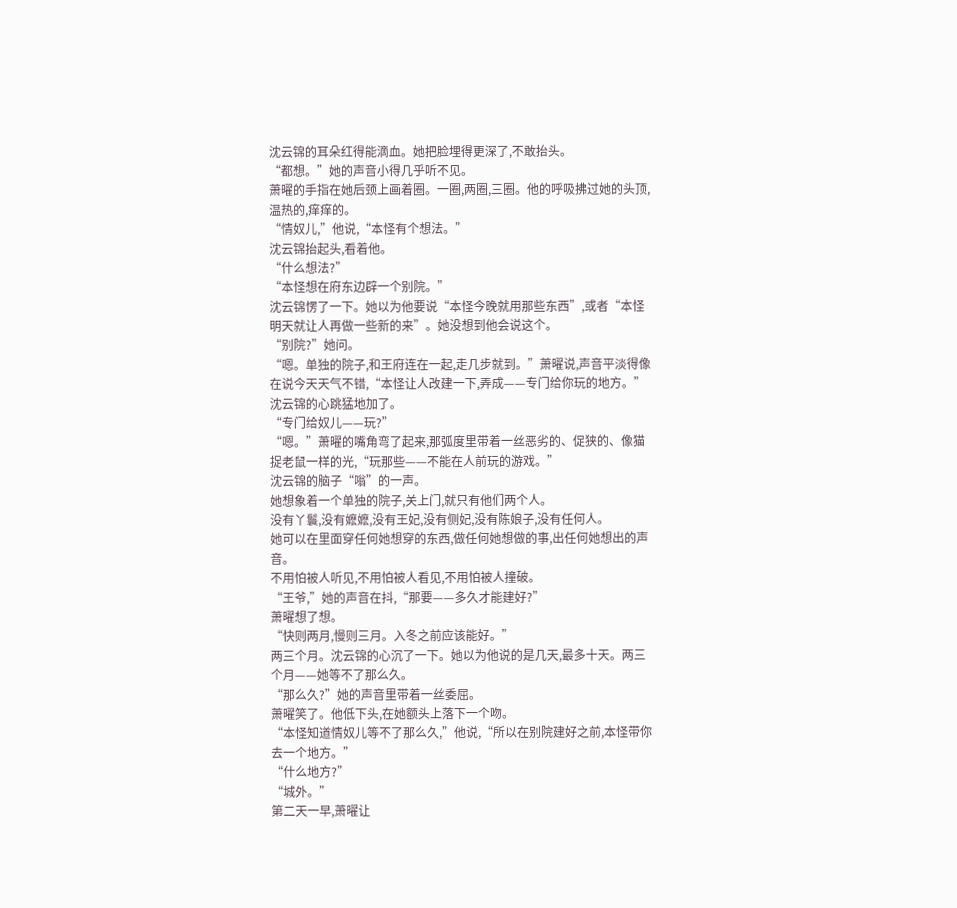沈云锦的耳朵红得能滴血。她把脸埋得更深了,不敢抬头。
“都想。”她的声音小得几乎听不见。
萧曜的手指在她后颈上画着圈。一圈,两圈,三圈。他的呼吸拂过她的头顶,温热的,痒痒的。
“情奴儿,”他说,“本怪有个想法。”
沈云锦抬起头,看着他。
“什么想法?”
“本怪想在府东边辟一个别院。”
沈云锦愣了一下。她以为他要说“本怪今晚就用那些东西”,或者“本怪明天就让人再做一些新的来”。她没想到他会说这个。
“别院?”她问。
“嗯。单独的院子,和王府连在一起,走几步就到。”萧曜说,声音平淡得像在说今天天气不错,“本怪让人改建一下,弄成——专门给你玩的地方。”
沈云锦的心跳猛地加了。
“专门给奴儿——玩?”
“嗯。”萧曜的嘴角弯了起来,那弧度里带着一丝恶劣的、促狭的、像猫捉老鼠一样的光,“玩那些——不能在人前玩的游戏。”
沈云锦的脑子“嗡”的一声。
她想象着一个单独的院子,关上门,就只有他们两个人。
没有丫鬟,没有嬷嬷,没有王妃,没有侧妃,没有陈娘子,没有任何人。
她可以在里面穿任何她想穿的东西,做任何她想做的事,出任何她想出的声音。
不用怕被人听见,不用怕被人看见,不用怕被人撞破。
“王爷,”她的声音在抖,“那要——多久才能建好?”
萧曜想了想。
“快则两月,慢则三月。入冬之前应该能好。”
两三个月。沈云锦的心沉了一下。她以为他说的是几天,最多十天。两三个月——她等不了那么久。
“那么久?”她的声音里带着一丝委屈。
萧曜笑了。他低下头,在她额头上落下一个吻。
“本怪知道情奴儿等不了那么久,”他说,“所以在别院建好之前,本怪带你去一个地方。”
“什么地方?”
“城外。”
第二天一早,萧曜让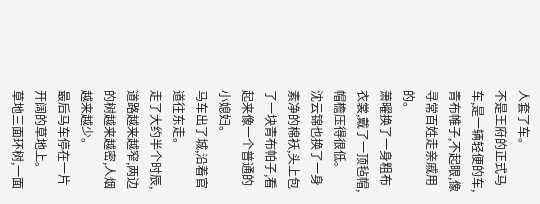人套了车。
不是王府的正式马车,是一辆轻便的车,青布帷子,不起眼,像寻常百姓走亲戚用的。
萧曜换了一身粗布衣裳,戴了一顶毡帽,帽檐压得很低。
沈云锦也换了一身素净的棉袄,头上包了一块青布帕子,看起来像一个普通的小媳妇。
马车出了城,沿着官道往东走。
走了大约半个时辰,道路越来越窄,两边的树越来越密,人烟越来越少。
最后马车停在一片开阔的草地上。
草地三面环树,一面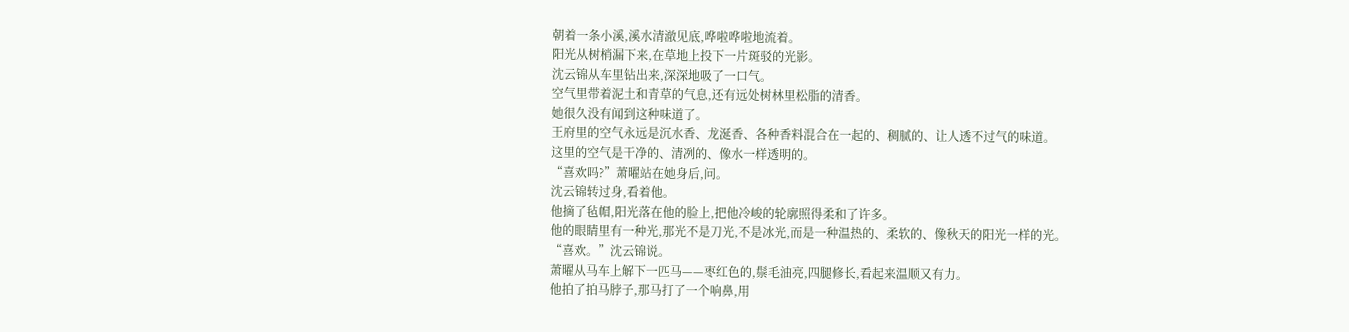朝着一条小溪,溪水清澈见底,哗啦哗啦地流着。
阳光从树梢漏下来,在草地上投下一片斑驳的光影。
沈云锦从车里钻出来,深深地吸了一口气。
空气里带着泥土和青草的气息,还有远处树林里松脂的清香。
她很久没有闻到这种味道了。
王府里的空气永远是沉水香、龙涎香、各种香料混合在一起的、稠腻的、让人透不过气的味道。
这里的空气是干净的、清冽的、像水一样透明的。
“喜欢吗?”萧曜站在她身后,问。
沈云锦转过身,看着他。
他摘了毡帽,阳光落在他的脸上,把他冷峻的轮廓照得柔和了许多。
他的眼睛里有一种光,那光不是刀光,不是冰光,而是一种温热的、柔软的、像秋天的阳光一样的光。
“喜欢。”沈云锦说。
萧曜从马车上解下一匹马——枣红色的,鬃毛油亮,四腿修长,看起来温顺又有力。
他拍了拍马脖子,那马打了一个响鼻,用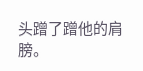头蹭了蹭他的肩膀。